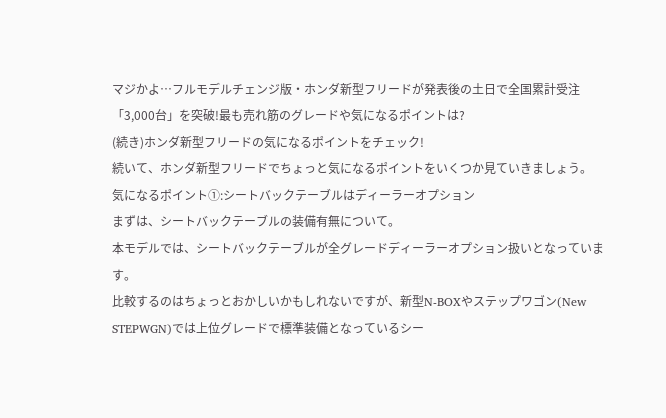マジかよ…フルモデルチェンジ版・ホンダ新型フリードが発表後の土日で全国累計受注「3,000台」を突破!最も売れ筋のグレードや気になるポイントは?
(続き)ホンダ新型フリードの気になるポイントをチェック!
続いて、ホンダ新型フリードでちょっと気になるポイントをいくつか見ていきましょう。
気になるポイント➀:シートバックテーブルはディーラーオプション
まずは、シートバックテーブルの装備有無について。
本モデルでは、シートバックテーブルが全グレードディーラーオプション扱いとなっています。
比較するのはちょっとおかしいかもしれないですが、新型N-BOXやステップワゴン(New STEPWGN)では上位グレードで標準装備となっているシー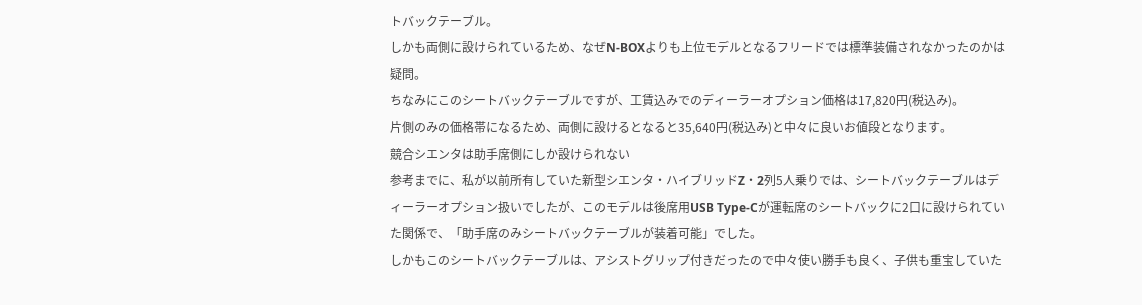トバックテーブル。
しかも両側に設けられているため、なぜN-BOXよりも上位モデルとなるフリードでは標準装備されなかったのかは疑問。
ちなみにこのシートバックテーブルですが、工賃込みでのディーラーオプション価格は17,820円(税込み)。
片側のみの価格帯になるため、両側に設けるとなると35,640円(税込み)と中々に良いお値段となります。
競合シエンタは助手席側にしか設けられない
参考までに、私が以前所有していた新型シエンタ・ハイブリッドZ・2列5人乗りでは、シートバックテーブルはディーラーオプション扱いでしたが、このモデルは後席用USB Type-Cが運転席のシートバックに2口に設けられていた関係で、「助手席のみシートバックテーブルが装着可能」でした。
しかもこのシートバックテーブルは、アシストグリップ付きだったので中々使い勝手も良く、子供も重宝していた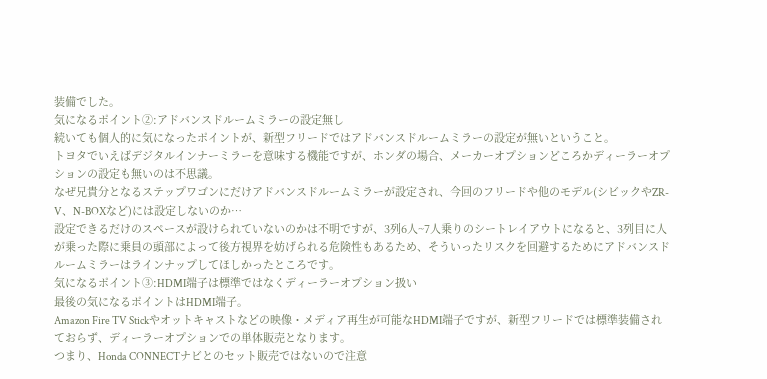装備でした。
気になるポイント②:アドバンスドルームミラーの設定無し
続いても個人的に気になったポイントが、新型フリードではアドバンスドルームミラーの設定が無いということ。
トヨタでいえばデジタルインナーミラーを意味する機能ですが、ホンダの場合、メーカーオプションどころかディーラーオプションの設定も無いのは不思議。
なぜ兄貴分となるステップワゴンにだけアドバンスドルームミラーが設定され、今回のフリードや他のモデル(シビックやZR-V、N-BOXなど)には設定しないのか…
設定できるだけのスペースが設けられていないのかは不明ですが、3列6人~7人乗りのシートレイアウトになると、3列目に人が乗った際に乗員の頭部によって後方視界を妨げられる危険性もあるため、そういったリスクを回避するためにアドバンスドルームミラーはラインナップしてほしかったところです。
気になるポイント③:HDMI端子は標準ではなくディーラーオプション扱い
最後の気になるポイントはHDMI端子。
Amazon Fire TV Stickやオットキャストなどの映像・メディア再生が可能なHDMI端子ですが、新型フリードでは標準装備されておらず、ディーラーオプションでの単体販売となります。
つまり、Honda CONNECTナビとのセット販売ではないので注意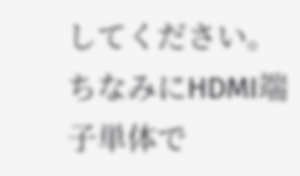してください。
ちなみにHDMI端子単体で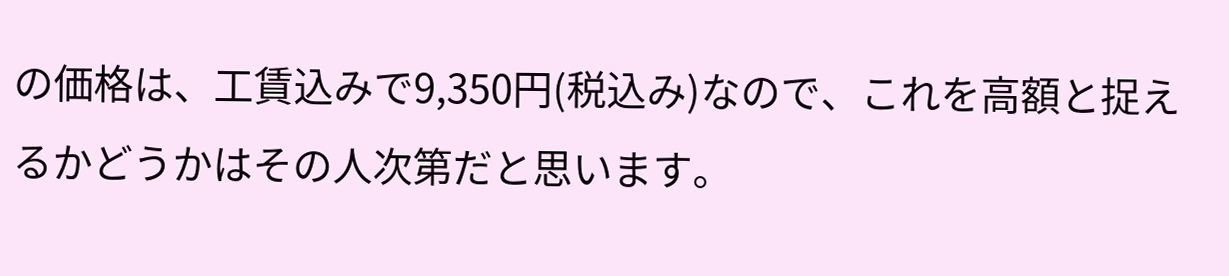の価格は、工賃込みで9,350円(税込み)なので、これを高額と捉えるかどうかはその人次第だと思います。